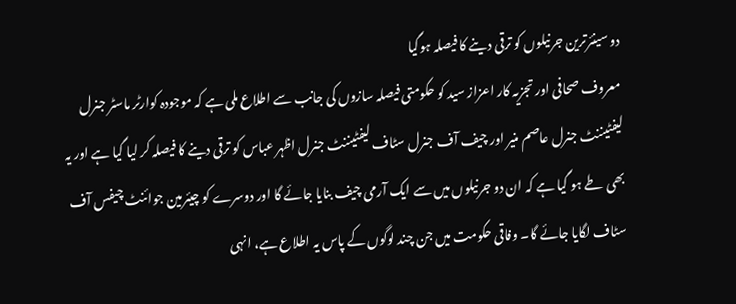دو سینئرترین جرنیلوں کو ترقی دینے کا فیصلہ ہوگیا
معروف صحافی اور تجزیہ کار اعزاز سید کو حکومتی فیصلہ سازوں کی جانب سے اطلاع ملی ہے کہ موجودہ کوارٹر ماسٹر جنرل لیفٹیننٹ جنرل عاصم منیر اور چیف آف جنرل سٹاف لیفٹیننٹ جنرل اظہر عباس کو ترقی دینے کا فیصلہ کر لیا گیا ہے اور یہ بھی طے ہو گیا ہے کہ ان دو جرنیلوں میں سے ایک آرمی چیف بنایا جائے گا اور دوسرے کو چیئرمین جوائنٹ چیفس آف سٹاف لگایا جائے گا۔ وفاقی حکومت میں جن چند لوگوں کے پاس یہ اطلاع ہے، انہی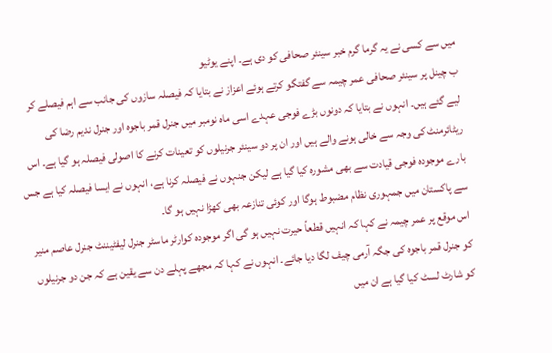میں سے کسی نے یہ گرما گرم خبر سینئر صحافی کو دی ہے۔ اپنے یوٹیو
ب چینل پر سینئر صحافی عمر چیمہ سے گفتگو کرتے ہوئے اعزاز نے بتایا کہ فیصلہ سازوں کی جانب سے اہم فیصلے کر لیے گئے ہیں۔ انہوں نے بتایا کہ دونوں بڑے فوجی عہدے اسی ماہ نومبر میں جنرل قمر باجوہ اور جنرل ندیم رضا کی ریٹائرمنٹ کی وجہ سے خالی ہونے والے ہیں اور ان پر دو سینئر جرنیلوں کو تعینات کرنے کا اصولی فیصلہ ہو گیا ہے۔ اس بارے موجودہ فوجی قیادت سے بھی مشورہ کیا گیا ہے لیکن جنہوں نے فیصلہ کرنا ہے، انہوں نے ایسا فیصلہ کیا ہے جس سے پاکستان میں جمہوری نظام مضبوط ہوگا اور کوئی تنازعہ بھی کھڑا نہیں ہو گا۔
اس موقع پر عمر چیمہ نے کہا کہ انہیں قطعاً حیرت نہیں ہو گی اگر موجودہ کوارٹر ماسٹر جنرل لیفٹیننٹ جنرل عاصم منیر کو جنرل قمر باجوہ کی جگہ آرمی چیف لگا دیا جائے۔ انہوں نے کہا کہ مجھے پہلے دن سے یقین ہے کہ جن دو جرنیلوں کو شارٹ لسٹ کیا گیا ہے ان میں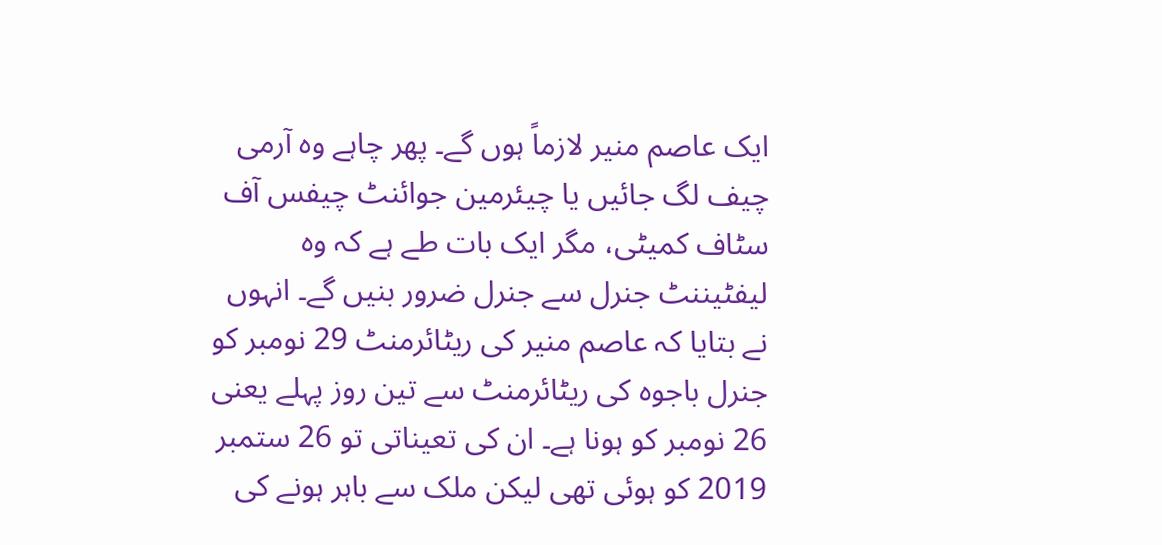ایک عاصم منیر لازماً ہوں گے۔ پھر چاہے وہ آرمی چیف لگ جائیں یا چیئرمین جوائنٹ چیفس آف سٹاف کمیٹی، مگر ایک بات طے ہے کہ وہ لیفٹیننٹ جنرل سے جنرل ضرور بنیں گے۔ انہوں نے بتایا کہ عاصم منیر کی ریٹائرمنٹ 29 نومبر کو جنرل باجوہ کی ریٹائرمنٹ سے تین روز پہلے یعنی 26 نومبر کو ہونا ہے۔ ان کی تعیناتی تو 26 ستمبر 2019 کو ہوئی تھی لیکن ملک سے باہر ہونے کی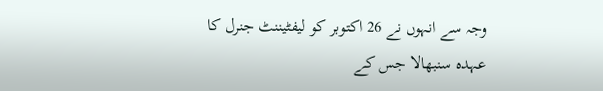وجہ سے انہوں نے 26 اکتوبر کو لیفٹیننٹ جنرل کا عہدہ سنبھالا جس کے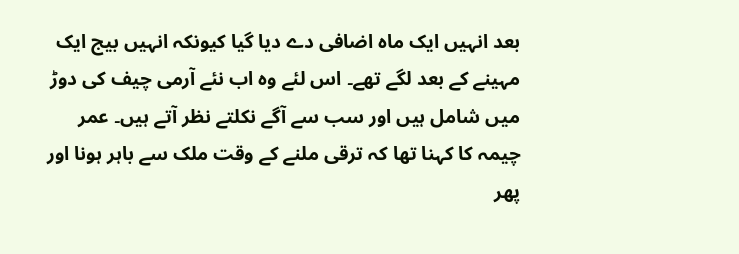بعد انہیں ایک ماہ اضافی دے دیا گیا کیونکہ انہیں بیج ایک مہینے کے بعد لگے تھے۔ اس لئے وہ اب نئے آرمی چیف کی دوڑ میں شامل ہیں اور سب سے آگے نکلتے نظر آتے ہیں۔ عمر چیمہ کا کہنا تھا کہ ترقی ملنے کے وقت ملک سے باہر ہونا اور پھر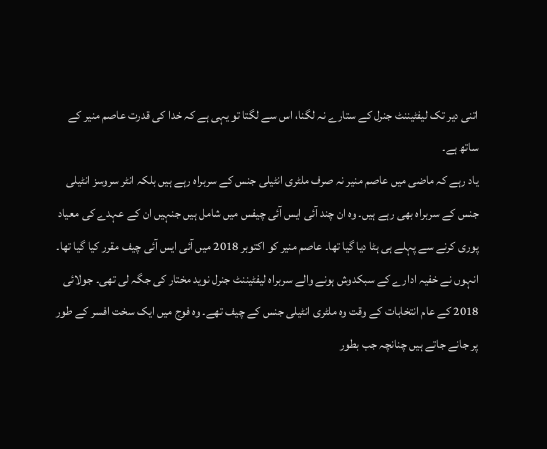اتنی دیر تک لیفٹیننٹ جنرل کے ستارے نہ لگنا، اس سے لگتا تو یہی ہے کہ خدا کی قدرت عاصم منیر کے ساتھ ہے۔
یاد رہے کہ ماضی میں عاصم منیر نہ صرف ملٹری انٹیلی جنس کے سربراہ رہے ہیں بلکہ انٹر سروسز انٹیلی جنس کے سربراہ بھی رہے ہیں۔ وہ ان چند آئی ایس آئی چیفس میں شامل ہیں جنہیں ان کے عہدے کی معیاد پوری کرنے سے پہلے ہی ہٹا دیا گیا تھا۔ عاصم منیر کو اکتوبر 2018 میں آئی ایس آئی چیف مقرر کیا گیا تھا۔ انہوں نے خفیہ ادارے کے سبکدوش ہونے والے سربراہ لیفٹیننٹ جنرل نوید مختار کی جگہ لی تھی۔ جولائی 2018 کے عام انتخابات کے وقت وہ ملٹری انٹیلی جنس کے چیف تھے۔ وہ فوج میں ایک سخت افسر کے طور پر جانے جاتے ہیں چنانچہ جب بطور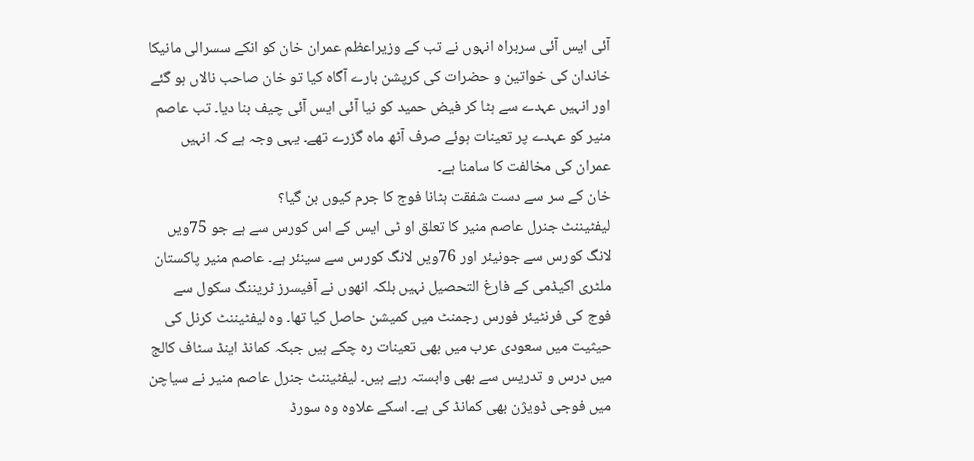آئی ایس آئی سربراہ انہوں نے تب کے وزیراعظم عمران خان کو انکے سسرالی مانیکا خاندان کی خواتین و حضرات کی کرپشن بارے آگاہ کیا تو خان صاحب نالاں ہو گئے اور انہیں عہدے سے ہٹا کر فیض حمید کو نیا آئی ایس آئی چیف بنا دیا۔ تب عاصم منیر کو عہدے پر تعینات ہوئے صرف آٹھ ماہ گزرے تھے۔ یہی وجہ ہے کہ انہیں عمران کی مخالفت کا سامنا ہے۔
خان کے سر سے دست شفقت ہٹانا فوج کا جرم کیوں بن گیا؟
لیفٹیننٹ جنرل عاصم منیر کا تعلق او ٹی ایس کے اس کورس سے ہے جو 75ویں لانگ کورس سے جونیئر اور 76ویں لانگ کورس سے سینئر ہے۔ عاصم منیر پاکستان ملٹری اکیڈمی کے فارغ التحصیل نہیں بلکہ انھوں نے آفیسرز ٹریننگ سکول سے فوج کی فرنٹیئر فورس رجمنٹ میں کمیشن حاصل کیا تھا۔ وہ لیفٹیننٹ کرنل کی حیثیت میں سعودی عرب میں بھی تعینات رہ چکے ہیں جبکہ کمانڈ اینڈ سٹاف کالج میں درس و تدریس سے بھی وابستہ رہے ہیں۔ لیفٹیننٹ جنرل عاصم منیر نے سیاچن میں فوجی ڈویژن بھی کمانڈ کی ہے۔ اسکے علاوہ وہ سورڈ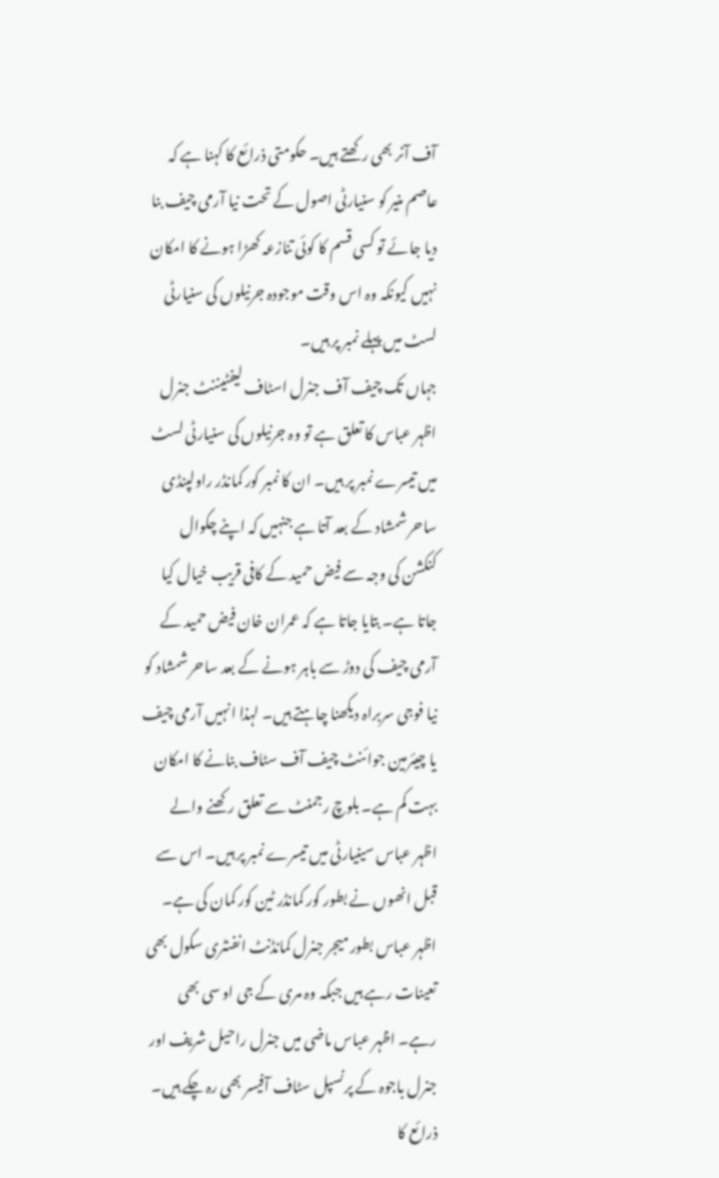آف آنر بھی رکھتے ہیں۔ حکومتی ذرائع کا کہنا ہے کہ عاصم منیر کو سنیارٹی اصول کے تحت نیا آرمی چیف بنا دیا جائے تو کسی قسم کا کوئی تنازعہ کھڑا ہونے کا امکان نہیں کیونکہ وہ اس وقت موجودہ جرنیلوں کی سنیارٹی لسٹ میں پہلے نمبر پر ہیں۔
جہاں تک چیف آف جنرل اسٹاف لیفٹیننٹ جنرل اظہر عباس کا تعلق ہے تو وہ جرنیلوں کی سنیارٹی لسٹ میں تیسرے نمبر پر ہیں۔ ان کا نمبر کور کمانڈر راولپنڈی ساحر شمشاد کے بعد آتا ہے جنہیں کہ اپنے چکوال کنکشن کی وجہ سے فیض حمید کے کافی قریب خیال کیا جاتا ہے۔ بتایا جاتا ہے کہ عمران خان فیض حمید کے آرمی چیف کی دوڑ سے باہر ہونے کے بعد ساحر شمشاد کو نیا فوجی سربراہ دیکھنا چاہتے ہیں۔ لہذا انہیں آرمی چیف یا چیئرمین جوائنٹ چیف آف سٹاف بنانے کا امکان بہت کم ہے۔ بلوچ رجمنٹ سے تعلق رکھنے والے اظہر عباس سینیارٹی میں تیسرے نمبر پر ہیں۔ اس سے قبل انھوں نے بطور کور کمانڈر ٹین کور کمان کی ہے۔ اظہر عباس بطور میجر جنرل کمانڈنٹ انفنٹری سکول بھی تعینات رہے ہیں جبکہ وہ مری کے جی او سی بھی رہے۔ اظہر عباس ماضی میں جنرل راحیل شریف اور جنرل باجوہ کے پرنسپل سٹاف آفیسر بھی رہ چکے ہیں۔ ذرائع کا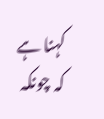کہنا ہے کہ چونکہ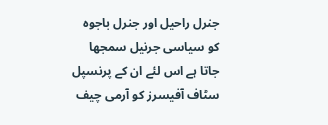جنرل راحیل اور جنرل باجوہ کو سیاسی جرنیل سمجھا جاتا ہے اس لئے ان کے پرنسپل سٹاف آفیسرز کو آرمی چیف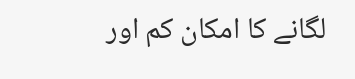لگانے کا امکان کم اور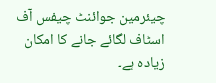چیئرمین جوائنٹ چیفس آف اسٹاف لگائے جانے کا امکان زیادہ ہے۔